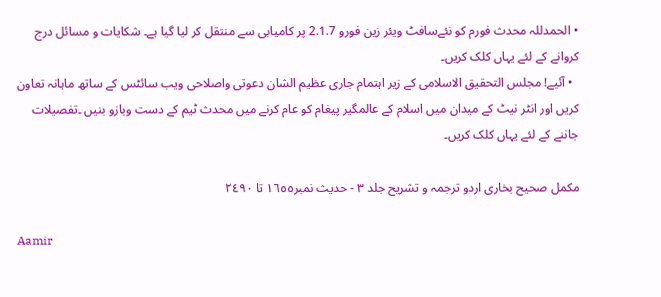• الحمدللہ محدث فورم کو نئےسافٹ ویئر زین فورو 2.1.7 پر کامیابی سے منتقل کر لیا گیا ہے۔ شکایات و مسائل درج کروانے کے لئے یہاں کلک کریں۔
  • آئیے! مجلس التحقیق الاسلامی کے زیر اہتمام جاری عظیم الشان دعوتی واصلاحی ویب سائٹس کے ساتھ ماہانہ تعاون کریں اور انٹر نیٹ کے میدان میں اسلام کے عالمگیر پیغام کو عام کرنے میں محدث ٹیم کے دست وبازو بنیں ۔تفصیلات جاننے کے لئے یہاں کلک کریں۔

مکمل صحیح بخاری اردو ترجمہ و تشریح جلد ٣ - حدیث نمبر١٦٥٥ تا ٢٤٩٠

Aamir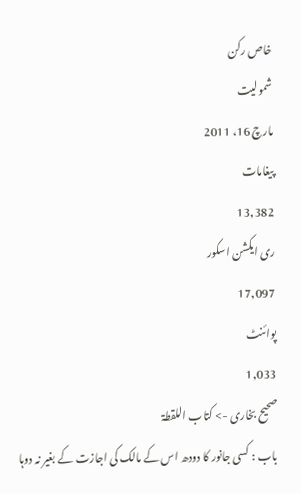خاص رکن
شمولیت
مارچ 16، 2011
پیغامات
13,382
ری ایکشن اسکور
17,097
پوائنٹ
1,033
صحیح بخاری -> کتاب اللقطۃ
باب : کسی جانور کا دودھ اس کے مالک کی اجازت کے بغیر نہ دوہا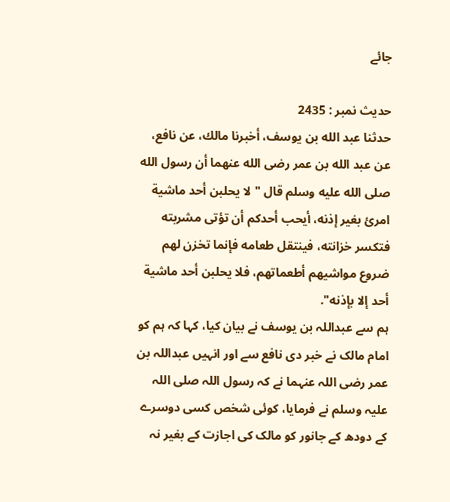جائے

حدیث نمبر : 2435
حدثنا عبد الله بن يوسف، أخبرنا مالك، عن نافع، عن عبد الله بن عمر رضى الله عنهما أن رسول الله صلى الله عليه وسلم قال "لا يحلبن أحد ماشية امرئ بغير إذنه، أيحب أحدكم أن تؤتى مشربته فتكسر خزانته، فينتقل طعامه فإنما تخزن لهم ضروع مواشيهم أطعماتهم، فلا يحلبن أحد ماشية أحد إلا بإذنه".
ہم سے عبداللہ بن یوسف نے بیان کیا، کہا کہ ہم کو امام مالک نے خبر دی نافع سے اور انہیں عبداللہ بن عمر رضی اللہ عنہما نے کہ رسول اللہ صلی اللہ علیہ وسلم نے فرمایا، کوئی شخص کسی دوسرے کے دودھ کے جانور کو مالک کی اجازت کے بغیر نہ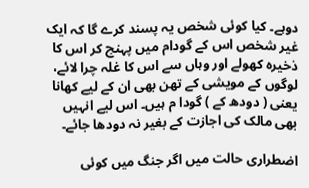دوہے۔ کیا کوئی شخص یہ پسند کرے گا کہ ایک غیر شخص اس کے گودام میں پہنچ کر اس کا ذخیرہ کھولے اور وہاں سے اس کا غلہ چرا لائے، لوگوں کے مویشی کے تھن بھی ان کے لیے کھانا یعنی ( دودھ کے ) گودا م ہیں۔ اس لیے انہیں بھی مالک کی اجازت کے بغیر نہ دودھا جائے۔

اضطراری حالت میں اگر جنگ میں کوئی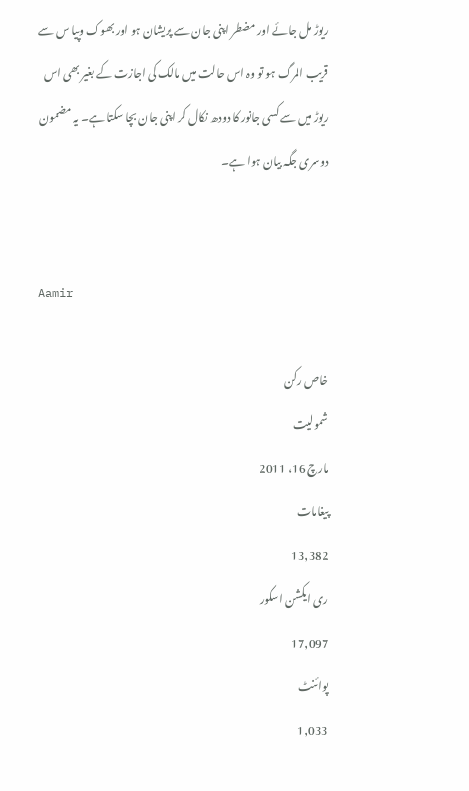ریوڑ مل جائے اور مضطر اپنی جان سے پریشان ہو اور بھوک وپیا س سے قریب المرگ ہو تو وہ اس حالت میں مالک کی اجازت کے بغیر بھی اس ریوڑ میں سے کسی جانور کا دودھ نکال کر اپنی جان بچا سکتا ہے۔ یہ مضمون دوسری جگہ بیان ہوا ہے۔


Aamir

خاص رکن
شمولیت
مارچ 16، 2011
پیغامات
13,382
ری ایکشن اسکور
17,097
پوائنٹ
1,033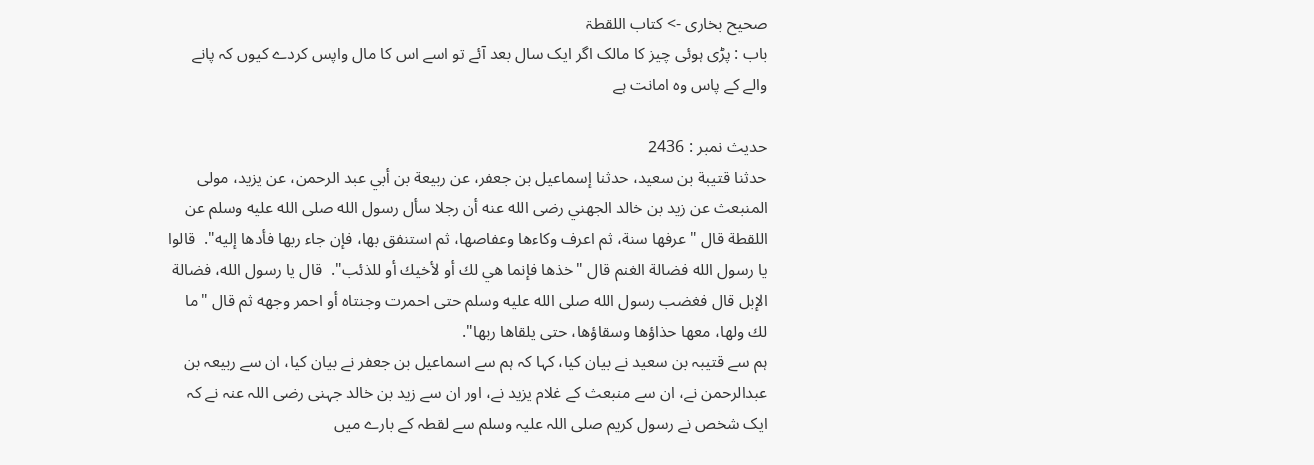صحیح بخاری -> کتاب اللقطۃ
باب : پڑی ہوئی چیز کا مالک اگر ایک سال بعد آئے تو اسے اس کا مال واپس کردے کیوں کہ پانے والے کے پاس وہ امانت ہے

حدیث نمبر : 2436
حدثنا قتيبة بن سعيد، حدثنا إسماعيل بن جعفر، عن ربيعة بن أبي عبد الرحمن، عن يزيد، مولى المنبعث عن زيد بن خالد الجهني رضى الله عنه أن رجلا سأل رسول الله صلى الله عليه وسلم عن اللقطة قال "عرفها سنة، ثم اعرف وكاءها وعفاصها، ثم استنفق بها، فإن جاء ربها فأدها إليه".  قالوا يا رسول الله فضالة الغنم قال "خذها فإنما هي لك أو لأخيك أو للذئب".  قال يا رسول الله، فضالة الإبل قال فغضب رسول الله صلى الله عليه وسلم حتى احمرت وجنتاه أو احمر وجهه ثم قال "ما لك ولها، معها حذاؤها وسقاؤها، حتى يلقاها ربها".
ہم سے قتیبہ بن سعید نے بیان کیا، کہا کہ ہم سے اسماعیل بن جعفر نے بیان کیا، ان سے ربیعہ بن عبدالرحمن نے، ان سے منبعث کے غلام یزید نے، اور ان سے زید بن خالد جہنی رضی اللہ عنہ نے کہ ایک شخص نے رسول کریم صلی اللہ علیہ وسلم سے لقطہ کے بارے میں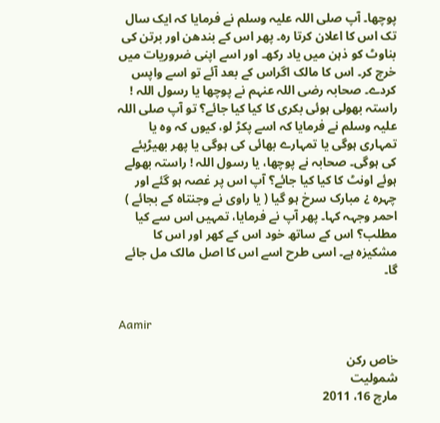پوچھا۔ آپ صلی اللہ علیہ وسلم نے فرمایا کہ ایک سال تک اس کا اعلان کرتا رہ۔ پھر اس کے بندھن اور برتن کی بناوٹ کو ذہن میں یاد رکھ۔ اور اسے اپنی ضروریات میں خرچ کر۔ اس کا مالک اگراس کے بعد آئے تو اسے واپس کردے۔ صحابہ رضی اللہ عنہم نے پوچھا یا رسول اللہ ! راستہ بھولی ہوئی بکری کا کیا کیا جائے؟ تو آپ صلی اللہ علیہ وسلم نے فرمایا کہ اسے پکڑ لو، کیوں کہ وہ یا تمہاری ہوگی یا تمہارے بھائی کی ہوگی یا پھر بھیڑیئے کی ہوگی۔ صحابہ نے پوچھا، یا رسول اللہ ! راستہ بھولے ہوئے اونٹ کا کیا کیا جائے؟ آپ اس پر غصہ ہو گئے اور چہرہ ¿ مبارک سرخ ہو گیا ( یا راوی نے وجنتاہ کے بجائے ) احمر وجہہ کہا۔ پھر آپ نے فرمایا، تمہیں اس سے کیا مطلب؟ اس کے ساتھ خود اس کے کھر اور اس کا مشکیزہ ہے۔ اسی طرح اسے اس کا اصل مالک مل جائے گا۔


Aamir

خاص رکن
شمولیت
مارچ 16، 2011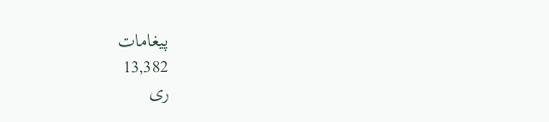پیغامات
13,382
ری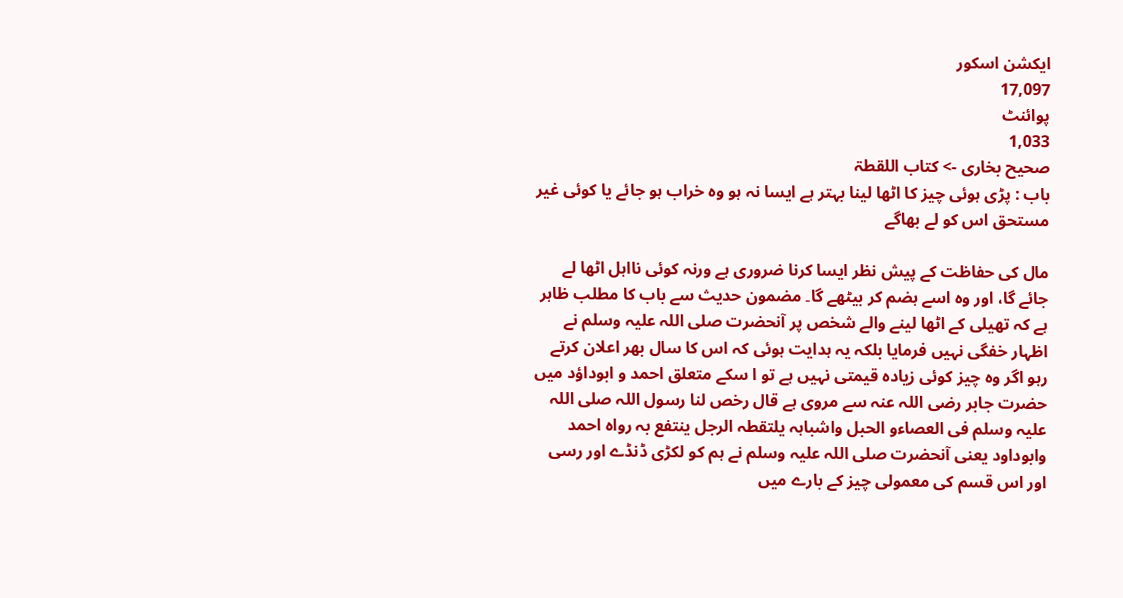ایکشن اسکور
17,097
پوائنٹ
1,033
صحیح بخاری -> کتاب اللقطۃ
باب : پڑی ہوئی چیز کا اٹھا لینا بہتر ہے ایسا نہ ہو وہ خراب ہو جائے یا کوئی غیر مستحق اس کو لے بھاگے

مال کی حفاظت کے پیش نظر ایسا کرنا ضروری ہے ورنہ کوئی نااہل اٹھا لے جائے گا، اور وہ اسے ہضم کر بیٹھے گا۔ مضمون حدیث سے باب کا مطلب ظاہر ہے کہ تھیلی کے اٹھا لینے والے شخص پر آنحضرت صلی اللہ علیہ وسلم نے اظہار خفگی نہیں فرمایا بلکہ یہ ہدایت ہوئی کہ اس کا سال بھر اعلان کرتے رہو اگر وہ چیز کوئی زیادہ قیمتی نہیں ہے تو ا سکے متعلق احمد و ابوداؤد میں حضرت جابر رضی اللہ عنہ سے مروی ہے قال رخص لنا رسول اللہ صلی اللہ علیہ وسلم فی العصاءو الحبل واشباہہ یلتقطہ الرجل ینتفع بہ رواہ احمد وابوداود یعنی آنحضرت صلی اللہ علیہ وسلم نے ہم کو لکڑی ڈنڈے اور رسی اور اس قسم کی معمولی چیز کے بارے میں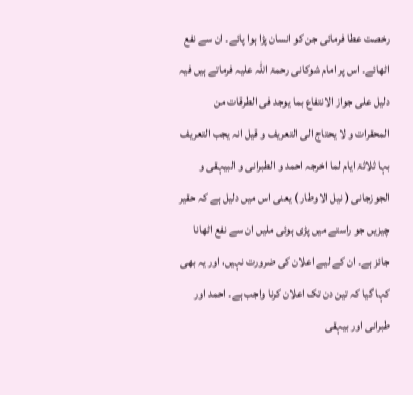رخصت عطا فرمائی جن کو انسان پڑا ہوا پائے۔ ان سے نفع اٹھائے۔ اس پر امام شوکانی رحمۃ اللہ علیہ فرماتے ہیں فیہ دلیل علی جواز الانتفاع بما یوجد فی الطرقات من المحقرات و لا یحتاج الی التعریف و قیل انہ یجب التعریف بہا ثلاثۃ ایام لما اخرجہ احمد و الطبرانی و البیہقی و الجوزجانی ( نیل الاوطار ) یعنی اس میں دلیل ہے کہ حقیر چیزیں جو راستے میں پڑی ہوئی ملیں ان سے نفع اٹھانا جائز ہے۔ ان کے لیے اعلان کی ضرورت نہیں، اور یہ بھی کہا گیا کہ تین دن تک اعلان کرنا واجب ہے۔ احمد اور طبرانی اور بیہقی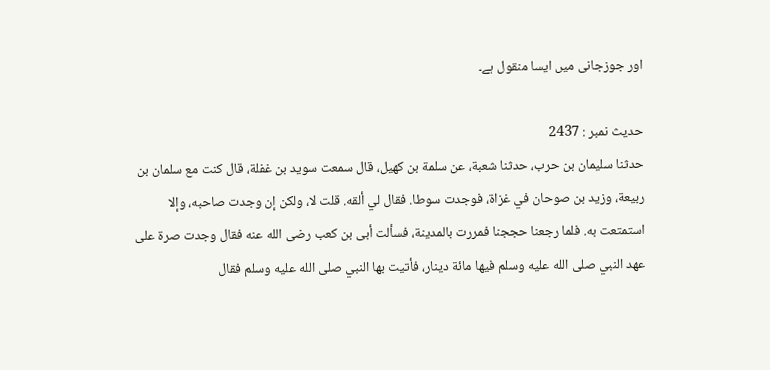اور جوزجانی میں ایسا منقول ہے۔

حدیث نمبر : 2437
حدثنا سليمان بن حرب، حدثنا شعبة، عن سلمة بن كهيل، قال سمعت سويد بن غفلة، قال كنت مع سلمان بن ربيعة، وزيد بن صوحان في غزاة، فوجدت سوطا. فقال لي ألقه. قلت لا، ولكن إن وجدت صاحبه، وإلا استمتعت به. فلما رجعنا حججنا فمررت بالمدينة، فسألت أبى بن كعب رضى الله عنه فقال وجدت صرة على عهد النبي صلى الله عليه وسلم فيها مائة دينار، فأتيت بها النبي صلى الله عليه وسلم فقال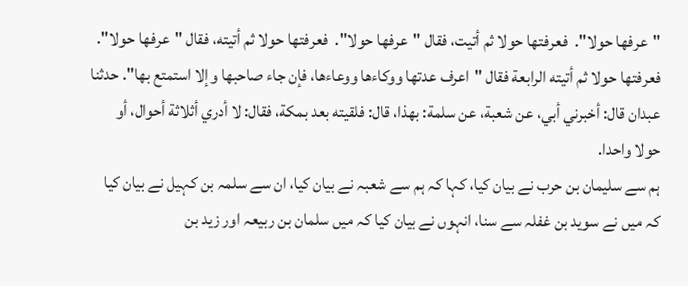"عرفها حولا".  فعرفتها حولا ثم أتيت، فقال "عرفها حولا".  فعرفتها حولا ثم أتيته، فقال "عرفها حولا".  فعرفتها حولا ثم أتيته الرابعة فقال "اعرف عدتها ووكاءها ووعاءها، فإن جاء صاحبها وإلا استمتع بها". حدثنا عبدان قال: أخبرني أبي، عن شعبة، عن سلمة: بهذا، قال: فلقيته بعد بمكة، فقال: لا أدري أثلاثة أحوال، أو حولا واحدا.
ہم سے سلیمان بن حرب نے بیان کیا، کہا کہ ہم سے شعبہ نے بیان کیا، ان سے سلمہ بن کہیل نے بیان کیا کہ میں نے سوید بن غفلہ سے سنا، انہوں نے بیان کیا کہ میں سلمان بن ربیعہ اور زید بن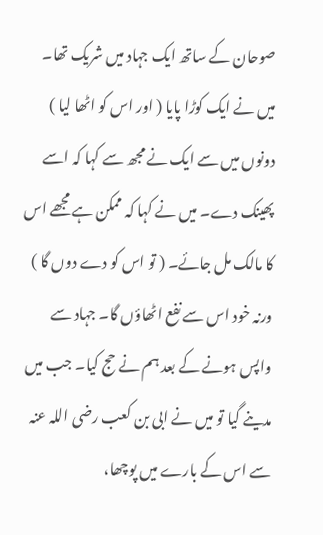صوحان کے ساتھ ایک جہاد میں شریک تھا۔ میں نے ایک کوڑا پایا ( اور اس کو اٹھا لیا ) دونوں میں سے ایک نے مجھ سے کہا کہ اسے پھینک دے۔ میں نے کہا کہ ممکن ہے مجھے اس کا مالک مل جائے۔ ( تو اس کو دے دوں گا ) ورنہ خود اس سے نفع اٹھاؤں گا۔ جہاد سے واپس ہونے کے بعد ہم نے حج کیا۔ جب میں مدینے گیا تو میں نے ابی بن کعب رضی اللہ عنہ سے اس کے بارے میں پوچھا،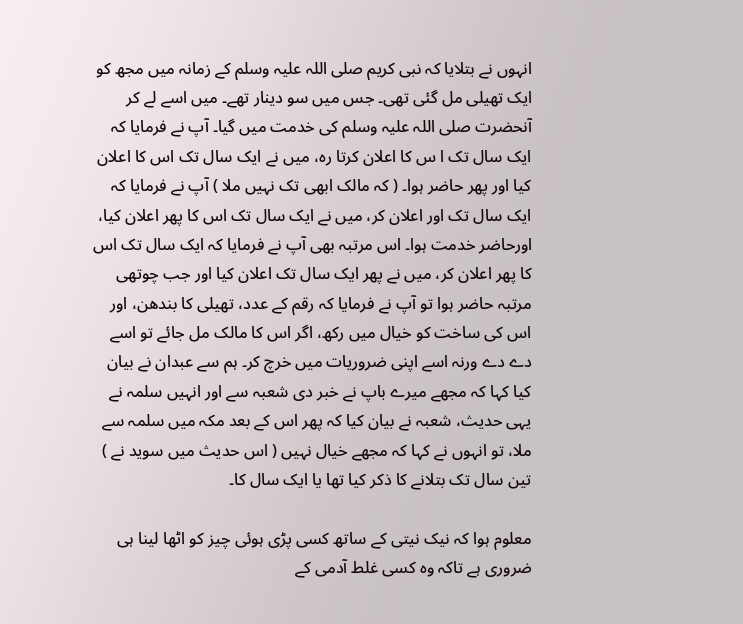انہوں نے بتلایا کہ نبی کریم صلی اللہ علیہ وسلم کے زمانہ میں مجھ کو ایک تھیلی مل گئی تھی۔ جس میں سو دینار تھے۔ میں اسے لے کر آنحضرت صلی اللہ علیہ وسلم کی خدمت میں گیا۔ آپ نے فرمایا کہ ایک سال تک ا س کا اعلان کرتا رہ، میں نے ایک سال تک اس کا اعلان کیا اور پھر حاضر ہوا۔ ( کہ مالک ابھی تک نہیں ملا ) آپ نے فرمایا کہ ایک سال تک اور اعلان کر، میں نے ایک سال تک اس کا پھر اعلان کیا، اورحاضر خدمت ہوا۔ اس مرتبہ بھی آپ نے فرمایا کہ ایک سال تک اس کا پھر اعلان کر، میں نے پھر ایک سال تک اعلان کیا اور جب چوتھی مرتبہ حاضر ہوا تو آپ نے فرمایا کہ رقم کے عدد، تھیلی کا بندھن، اور اس کی ساخت کو خیال میں رکھ، اگر اس کا مالک مل جائے تو اسے دے دے ورنہ اسے اپنی ضروریات میں خرچ کر۔ ہم سے عبدان نے بیان کیا کہا کہ مجھے میرے باپ نے خبر دی شعبہ سے اور انہیں سلمہ نے یہی حدیث، شعبہ نے بیان کیا کہ پھر اس کے بعد مکہ میں سلمہ سے ملا، تو انہوں نے کہا کہ مجھے خیال نہیں ( اس حدیث میں سوید نے ) تین سال تک بتلانے کا ذکر کیا تھا یا ایک سال کا۔

معلوم ہوا کہ نیک نیتی کے ساتھ کسی پڑی ہوئی چیز کو اٹھا لینا ہی ضروری ہے تاکہ وہ کسی غلط آدمی کے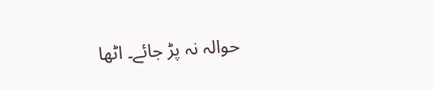حوالہ نہ پڑ جائے۔ اٹھا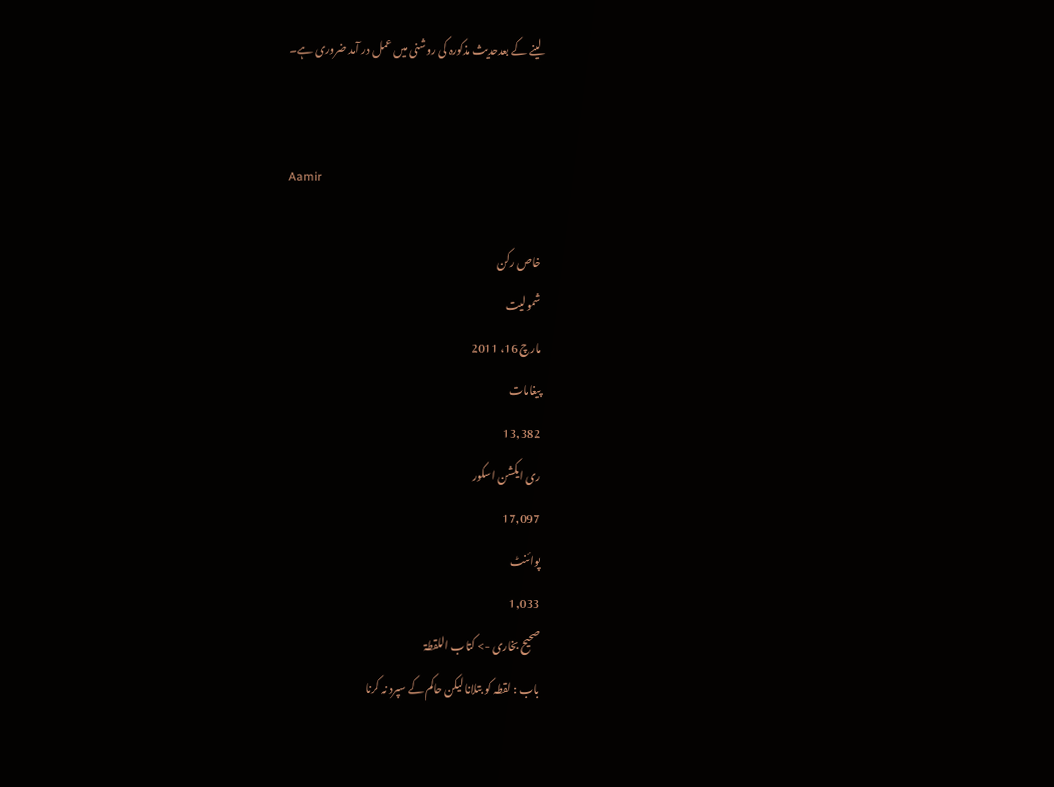لینے کے بعدحدیث مذکورہ کی روشنی میں عمل در آمد ضروری ہے۔


Aamir

خاص رکن
شمولیت
مارچ 16، 2011
پیغامات
13,382
ری ایکشن اسکور
17,097
پوائنٹ
1,033
صحیح بخاری -> کتاب اللقطۃ
باب : لقطہ کو بتلانا لیکن حاکم کے سپرد نہ کرنا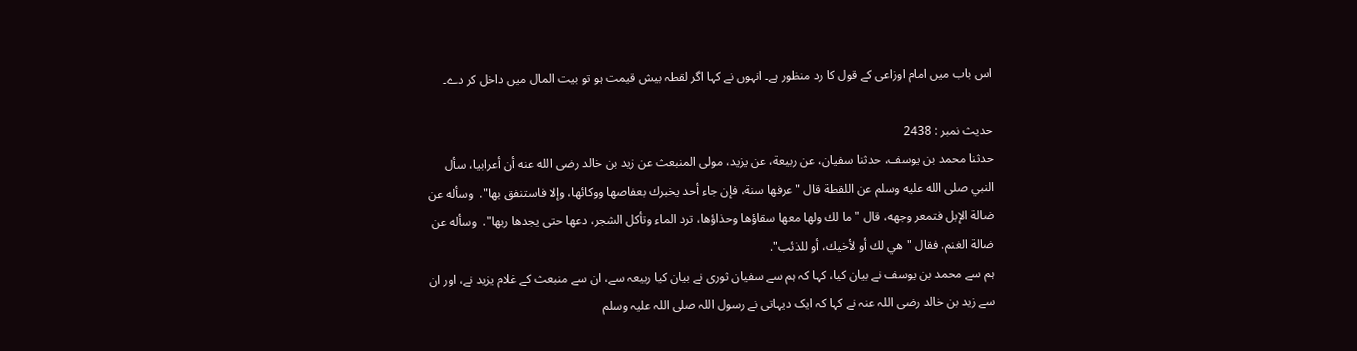اس باب میں امام اوزاعی کے قول کا رد منظور ہے۔ انہوں نے کہا اگر لقطہ بیش قیمت ہو تو بیت المال میں داخل کر دے۔

حدیث نمبر : 2438
حدثنا محمد بن يوسف، حدثنا سفيان، عن ربيعة، عن يزيد، مولى المنبعث عن زيد بن خالد رضى الله عنه أن أعرابيا، سأل النبي صلى الله عليه وسلم عن اللقطة قال "عرفها سنة، فإن جاء أحد يخبرك بعفاصها ووكائها، وإلا فاستنفق بها".  وسأله عن ضالة الإبل فتمعر وجهه، قال "ما لك ولها معها سقاؤها وحذاؤها، ترد الماء وتأكل الشجر، دعها حتى يجدها ربها".  وسأله عن ضالة الغنم. فقال "هي لك أو لأخيك، أو للذئب".
ہم سے محمد بن یوسف نے بیان کیا، کہا کہ ہم سے سفیان ثوری نے بیان کیا ربیعہ سے، ان سے منبعث کے غلام یزید نے، اور ان سے زید بن خالد رضی اللہ عنہ نے کہا کہ ایک دیہاتی نے رسول اللہ صلی اللہ علیہ وسلم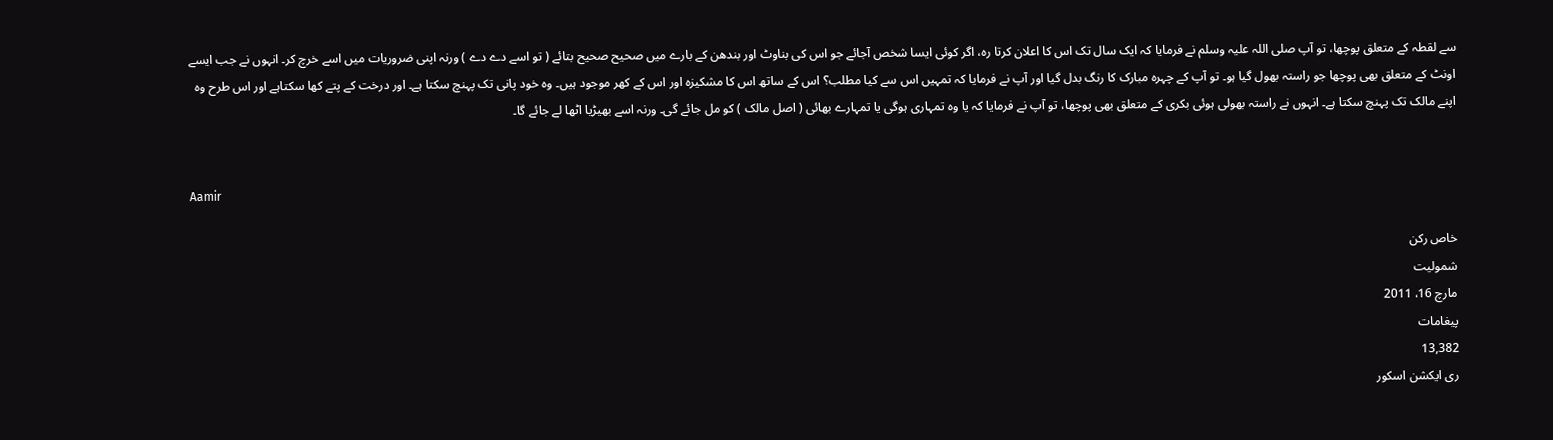سے لقطہ کے متعلق پوچھا، تو آپ صلی اللہ علیہ وسلم نے فرمایا کہ ایک سال تک اس کا اعلان کرتا رہ، اگر کوئی ایسا شخص آجائے جو اس کی بناوٹ اور بندھن کے بارے میں صحیح صحیح بتائے ( تو اسے دے دے ) ورنہ اپنی ضروریات میں اسے خرچ کر۔ انہوں نے جب ایسے اونٹ کے متعلق بھی پوچھا جو راستہ بھول گیا ہو۔ تو آپ کے چہرہ مبارک کا رنگ بدل گیا اور آپ نے فرمایا کہ تمہیں اس سے کیا مطلب؟ اس کے ساتھ اس کا مشکیزہ اور اس کے کھر موجود ہیں۔ وہ خود پانی تک پہنچ سکتا ہے۔ اور درخت کے پتے کھا سکتاہے اور اس طرح وہ اپنے مالک تک پہنچ سکتا ہے۔ انہوں نے راستہ بھولی ہوئی بکری کے متعلق بھی پوچھا، تو آپ نے فرمایا کہ یا وہ تمہاری ہوگی یا تمہارے بھائی ( اصل مالک ) کو مل جائے گی۔ ورنہ اسے بھیڑیا اٹھا لے جائے گا۔


Aamir

خاص رکن
شمولیت
مارچ 16، 2011
پیغامات
13,382
ری ایکشن اسکور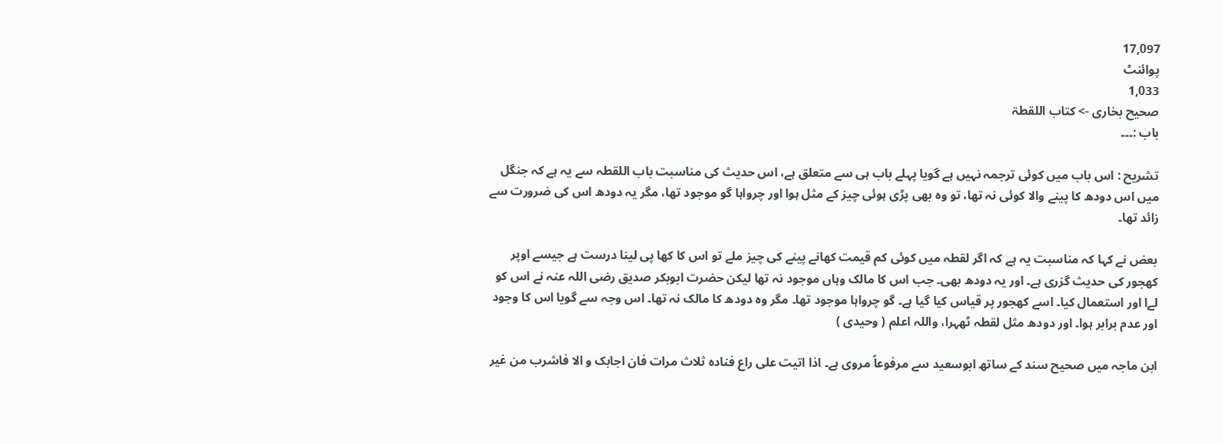17,097
پوائنٹ
1,033
صحیح بخاری -> کتاب اللقطۃ
باب :۔۔۔

تشریح : اس باب میں کوئی ترجمہ نہیں ہے گویا پہلے باب ہی سے متعلق ہے، اس حدیث کی مناسبت باب اللقطہ سے یہ ہے کہ جنگل میں اس دودھ کا پینے والا کوئی نہ تھا، تو وہ بھی پڑی ہوئی چیز کے مثل ہوا اور چرواہا گو موجود تھا، مگر یہ دودھ اس کی ضرورت سے زائد تھا۔

بعض نے کہا کہ مناسبت یہ ہے کہ اگر لقطہ میں کوئی کم قیمت کھانے پینے کی چیز ملے تو اس کا کھا پی لینا درست ہے جیسے اوپر کھجور کی حدیث گزری ہے۔ اور یہ دودھ بھی۔ جب اس کا مالک وہاں موجود نہ تھا لیکن حضرت ابوبکر صدیق رضی اللہ عنہ نے اس کو لےا اور استعمال کیا۔ اسے کھجور پر قیاس کیا گیا ہے۔ گو چرواہا موجود تھا۔ مگر وہ دودھ کا مالک نہ تھا۔ اس وجہ سے گویا اس کا وجود اور عدم برابر ہوا۔ اور دودھ مثل لقطہ ٹھہرا، واللہ اعلم ( وحیدی )

ابن ماجہ میں صحیح سند کے ساتھ ابوسعید سے مرفوعاً مروی ہے۔ اذا اتیت علی راع فنادہ ثلاث مرات فان اجابک و الا فاشرب من غیر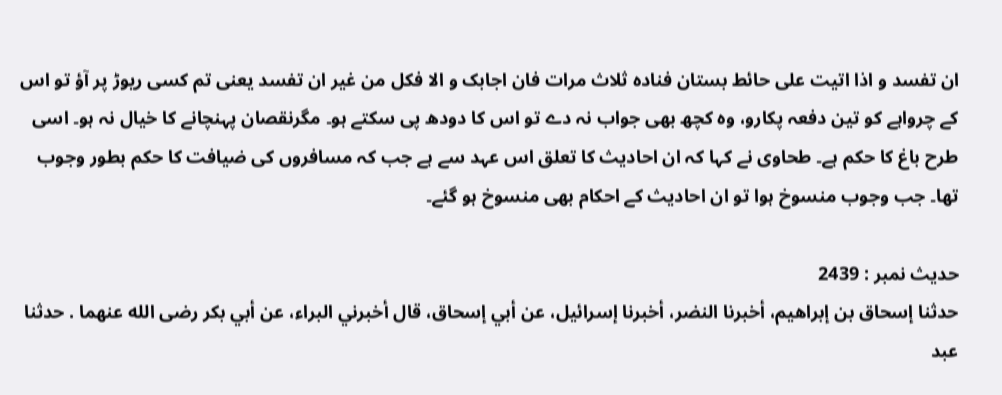ان تفسد و اذا اتیت علی حائط بستان فنادہ ثلاث مرات فان اجابک و الا فکل من غیر ان تفسد یعنی تم کسی ریوڑ پر آؤ تو اس کے چرواہے کو تین دفعہ پکارو، وہ کچھ بھی جواب نہ دے تو اس کا دودھ پی سکتے ہو۔ مگرنقصان پہنچانے کا خیال نہ ہو۔ اسی طرح باغ کا حکم ہے۔ طحاوی نے کہا کہ ان احادیث کا تعلق اس عہد سے ہے جب کہ مسافروں کی ضیافت کا حکم بطور وجوب تھا۔ جب وجوب منسوخ ہوا تو ان احادیث کے احکام بھی منسوخ ہو گئے۔

حدیث نمبر : 2439
حدثنا إسحاق بن إبراهيم، أخبرنا النضر، أخبرنا إسرائيل، عن أبي إسحاق، قال أخبرني البراء، عن أبي بكر رضى الله عنهما . حدثنا عبد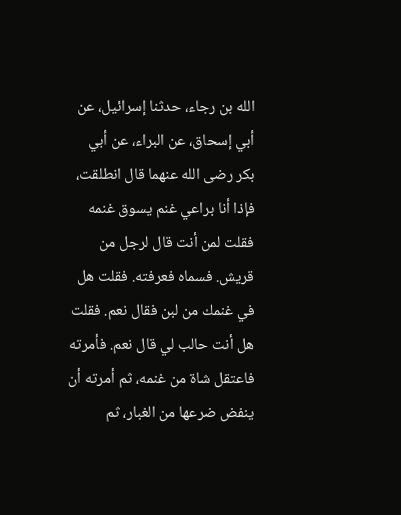الله بن رجاء، حدثنا إسرائيل، عن أبي إسحاق، عن البراء، عن أبي بكر رضى الله عنهما قال انطلقت، فإذا أنا براعي غنم يسوق غنمه فقلت لمن أنت قال لرجل من قريش. فسماه فعرفته. فقلت هل في غنمك من لبن فقال نعم. فقلت هل أنت حالب لي قال نعم. فأمرته فاعتقل شاة من غنمه، ثم أمرته أن ينفض ضرعها من الغبار، ثم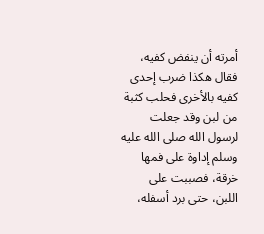أمرته أن ينفض كفيه، فقال هكذا ضرب إحدى كفيه بالأخرى فحلب كثبة من لبن وقد جعلت لرسول الله صلى الله عليه وسلم إداوة على فمها خرقة، فصببت على اللبن، حتى برد أسفله،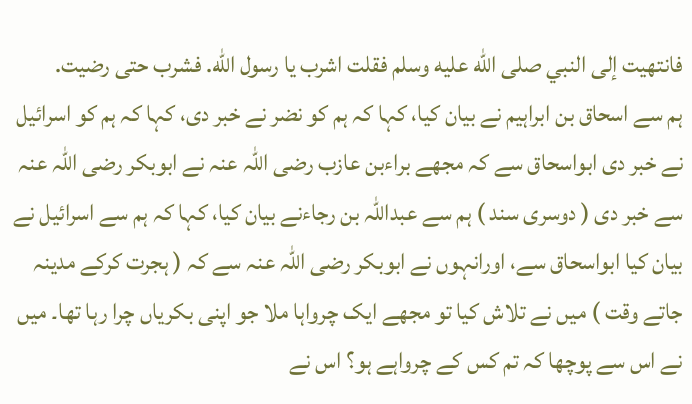فانتهيت إلى النبي صلى الله عليه وسلم فقلت اشرب يا رسول الله. فشرب حتى رضيت.
ہم سے اسحاق بن ابراہیم نے بیان کیا، کہا کہ ہم کو نضر نے خبر دی، کہا کہ ہم کو اسرائیل نے خبر دی ابواسحاق سے کہ مجھے براءبن عازب رضی اللہ عنہ نے ابوبکر رضی اللہ عنہ سے خبر دی ( دوسری سند ) ہم سے عبداللہ بن رجاءنے بیان کیا، کہا کہ ہم سے اسرائیل نے بیان کیا ابواسحاق سے، اورانہوں نے ابوبکر رضی اللہ عنہ سے کہ ( ہجرت کرکے مدینہ جاتے وقت ) میں نے تلاش کیا تو مجھے ایک چرواہا ملا جو اپنی بکریاں چرا رہا تھا۔ میں نے اس سے پوچھا کہ تم کس کے چرواہے ہو؟ اس نے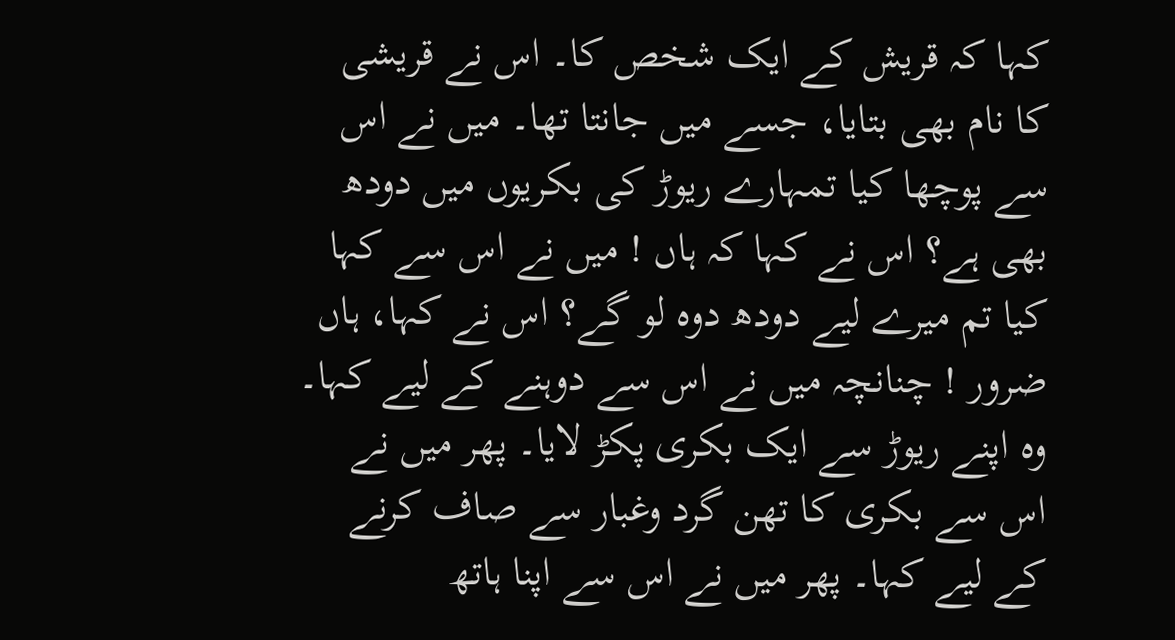کہا کہ قریش کے ایک شخص کا۔ اس نے قریشی کا نام بھی بتایا، جسے میں جانتا تھا۔ میں نے اس سے پوچھا کیا تمہارے ریوڑ کی بکریوں میں دودھ بھی ہے؟ اس نے کہا کہ ہاں ! میں نے اس سے کہا کیا تم میرے لیے دودھ دوہ لو گے؟ اس نے کہا، ہاں ضرور ! چنانچہ میں نے اس سے دوہنے کے لیے کہا۔ وہ اپنے ریوڑ سے ایک بکری پکڑ لایا۔ پھر میں نے اس سے بکری کا تھن گرد وغبار سے صاف کرنے کے لیے کہا۔ پھر میں نے اس سے اپنا ہاتھ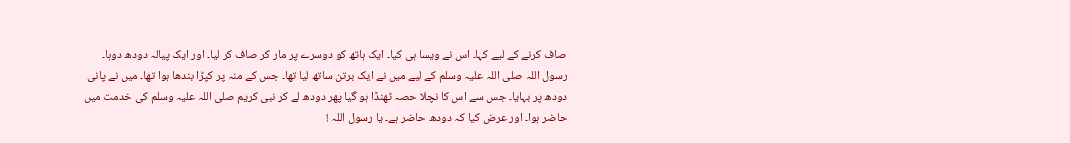صاف کرنے کے لیے کہا۔ اس نے ویسا ہی کیا۔ ایک ہاتھ کو دوسرے پر مار کر صاف کر لیا۔ اور ایک پیالہ دودھ دوہا۔ رسول اللہ صلی اللہ علیہ وسلم کے لیے میں نے ایک برتن ساتھ لیا تھا۔ جس کے منہ پر کپڑا بندھا ہوا تھا۔ میں نے پانی دودھ پر بہایا۔ جس سے اس کا نچلا حصہ ٹھنڈا ہو گیا پھر دودھ لے کر نبی کریم صلی اللہ علیہ وسلم کی خدمت میں حاضر ہوا۔ اور عرض کیا کہ دودھ حاضر ہے۔ یا رسول اللہ !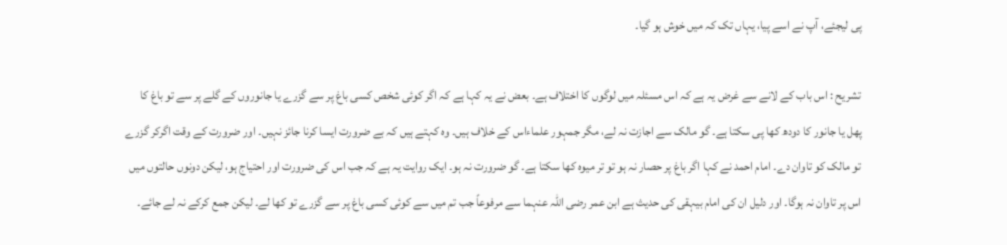پی لیجئے، آپ نے اسے پیا، یہاں تک کہ میں خوش ہو گیا۔

تشریح : اس باب کے لانے سے غرض یہ ہے کہ اس مسئلہ میں لوگوں کا اختلاف ہے۔ بعض نے یہ کہا ہے کہ اگر کوئی شخص کسی باغ پر سے گزرے یا جانوروں کے گلے پر سے تو باغ کا پھل یا جانور کا دودھ کھا پی سکتا ہے۔ گو مالک سے اجازت نہ لے، مگر جمہور علماءاس کے خلاف ہیں۔ وہ کہتے ہیں کہ بے ضرورت ایسا کرنا جائز نہیں۔ اور ضرورت کے وقت اگرکر گزرے تو مالک کو تاوان دے۔ امام احمد نے کہا اگر باغ پر حصار نہ ہو تو تر میوہ کھا سکتا ہے۔ گو ضرورت نہ ہو۔ ایک روایت یہ ہے کہ جب اس کی ضرورت اور احتیاج ہو، لیکن دونوں حالتوں میں اس پر تاوان نہ ہوگا۔ اور دلیل ان کی امام بیہقی کی حدیث ہے ابن عمر رضی اللہ عنہما سے مرفوعاً جب تم میں سے کوئی کسی باغ پر سے گزرے تو کھا لے۔ لیکن جمع کرکے نہ لے جائے۔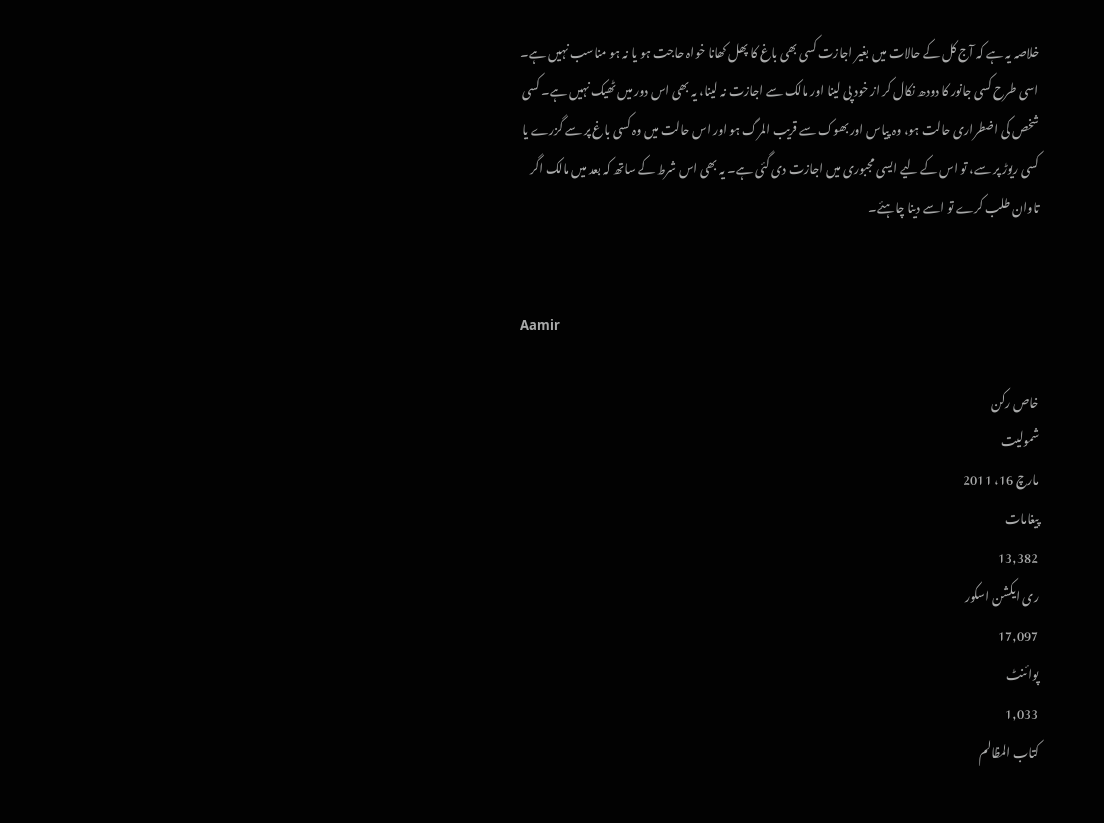خلاصہ یہ ہے کہ آج کل کے حالات میں بغیر اجازت کسی بھی باغ کا پھل کھانا خواہ حاجت ہو یا نہ ہو مناسب نہیں ہے۔ اسی طرح کسی جانور کا دودھ نکال کر از خود پی لینا اور مالک سے اجازت نہ لینا، یہ بھی اس دور میں ٹھیک نہیں ہے۔ کسی شخص کی اضطراری حالت ہو، وہ پیاس اور بھوک سے قریب المرگ ہو اور اس حالت میں وہ کسی باغ پر سے گزرے یا کسی ریوڑ پر سے، تو اس کے لیے ایسی مجبوری میں اجازت دی گئی ہے۔ یہ بھی اس شرط کے ساتھ کہ بعد میں مالک اگر تاوان طلب کرے تو اسے دینا چاہئے۔


Aamir

خاص رکن
شمولیت
مارچ 16، 2011
پیغامات
13,382
ری ایکشن اسکور
17,097
پوائنٹ
1,033
کتاب المظالم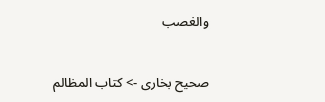والغصب


صحیح بخاری -> کتاب المظالم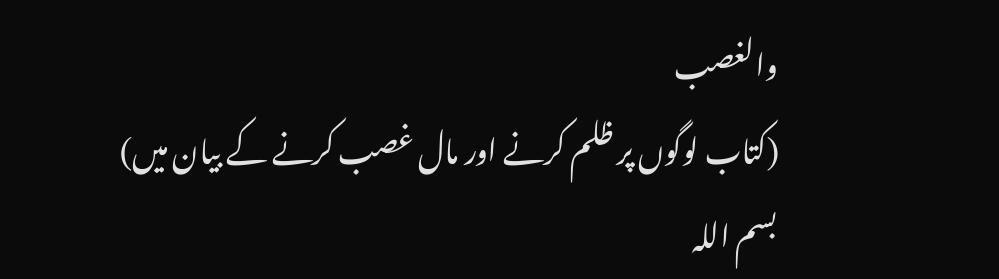والغصب
(کتاب لوگوں پر ظلم کرنے اور مال غصب کرنے کے بیان میں)
بسم اللہ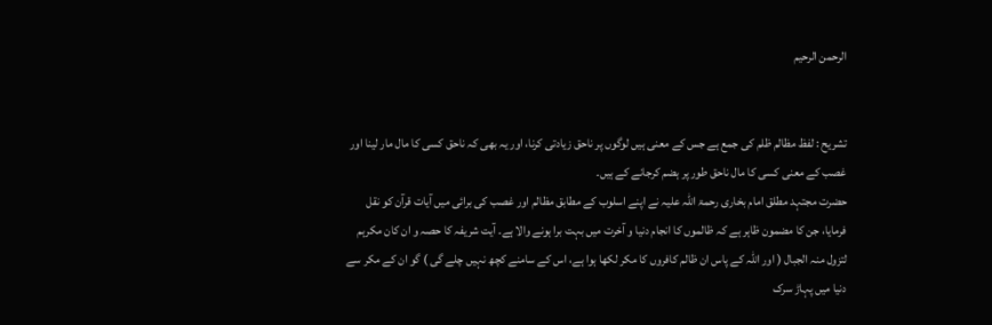الرحمن الرحیم


تشریح : لفظ مظالم ظلم کی جمع ہے جس کے معنی ہیں لوگوں پر ناحق زیادتی کرنا، اور یہ بھی کہ ناحق کسی کا مال مار لینا اور غصب کے معنی کسی کا مال ناحق طور پر ہضم کرجانے کے ہیں۔
حضرت مجتہد مطلق امام بخاری رحمۃ اللہ علیہ نے اپنے اسلوب کے مطابق مظالم اور غصب کی برائی میں آیات قرآن کو نقل فرمایا، جن کا مضمون ظاہر ہے کہ ظالموں کا انجام دنیا و آخرت میں بہت برا ہونے والا ہے۔ آیت شریفہ کا حصہ و ان کان مکرہم لتزول منہ الجبال ( اور اللہ کے پاس ان ظالم کافروں کا مکر لکھا ہوا ہے، اس کے سامنے کچھ نہیں چلے گی ) گو ان کے مکر سے دنیا میں پہاڑ سرک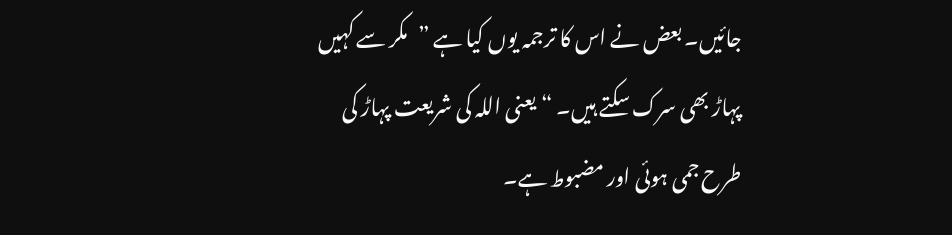جائیں۔ بعض نے اس کا ترجمہ یوں کیا ہے ”مکر سے کہیں پہاڑ بھی سرک سکتے ہیں۔ “ یعنی اللہ کی شریعت پہاڑ کی طرح جمی ہوئی اور مضبوط ہے۔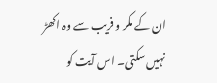ان کے مکر و فریب سے وہ اکھڑ نہیں سکتی۔ اس آیت کو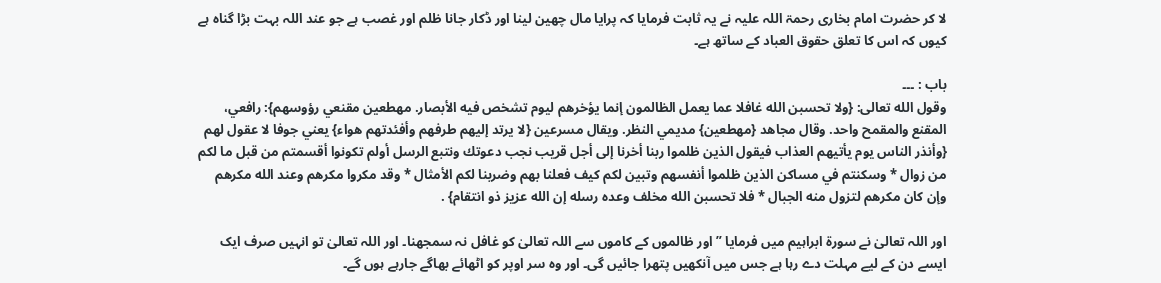لا کر حضرت امام بخاری رحمۃ اللہ علیہ نے یہ ثابت فرمایا کہ پرایا مال چھین لینا اور ڈکار جانا ظلم اور غصب ہے جو عند اللہ بہت بڑا گناہ ہے کیوں کہ اس کا تعلق حقوق العباد کے ساتھ ہے۔

باب : ۔۔۔
وقول الله تعالى: {ولا تحسبن الله غافلا عما يعمل الظالمون إنما يؤخرهم ليوم تشخص فيه الأبصار. مهطعين مقنعي رؤوسهم}: رافعي، المقنع والمقمح واحد. وقال مجاهد {مهطعين} مديمي النظر. ويقال مسرعين {لا يرتد إليهم طرفهم وأفئدتهم هواء} يعني جوفا لا عقول لهم {وأنذر الناس يوم يأتيهم العذاب فيقول الذين ظلموا ربنا أخرنا إلى أجل قريب نجب دعوتك ونتبع الرسل أولم تكونوا أقسمتم من قبل ما لكم من زوال * وسكنتم في مساكن الذين ظلموا أنفسهم وتبين لكم كيف فعلنا بهم وضربنا لكم الأمثال * وقد مكروا مكرهم وعند الله مكرهم وإن كان مكرهم لتزول منه الجبال * فلا تحسبن الله مخلف وعده رسله إن الله عزيز ذو انتقام} .

اور اللہ تعالیٰ نے سورۃ ابراہیم میں فرمایا ” اور ظالموں کے کاموں سے اللہ تعالیٰ کو غافل نہ سمجھنا۔ اور اللہ تعالیٰ تو انہیں صرف ایک ایسے دن کے لیے مہلت دے رہا ہے جس میں آنکھیں پتھرا جائیں گی۔ اور وہ سر اوپر کو اٹھائے بھاگے جارہے ہوں گے۔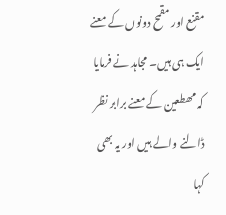مقنع اور مقمح دونوں کے معنے ایک ہی ہیں۔ مجاہد نے فرمایا کہ مھطعین کے معنے برابر نظر ڈالنے والے ہیں اور یہ بھی کہا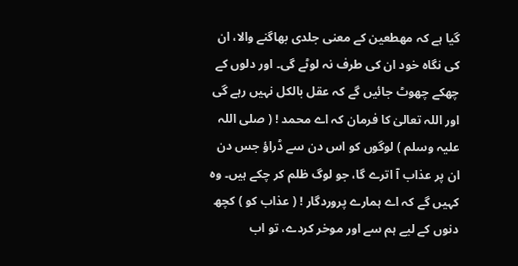گیا ہے کہ مھطعین کے معنی جلدی بھاگنے والا، ان کی نگاہ خود ان کی طرف نہ لوٹے گی۔ اور دلوں کے چھکے چھوٹ جائیں گے کہ عقل بالکل نہیں رہے گی اور اللہ تعالیٰ کا فرمان کہ اے محمد ! ( صلی اللہ علیہ وسلم ) لوگوں کو اس دن سے ڈراؤ جس دن ان پر عذاب آ اترے گا، جو لوگ ظلم کر چکے ہیں۔ وہ کہیں گے کہ اے ہمارے پروردگار ! ( عذاب کو ) کچھ دنوں کے لیے ہم سے اور موخر کردے، تو اب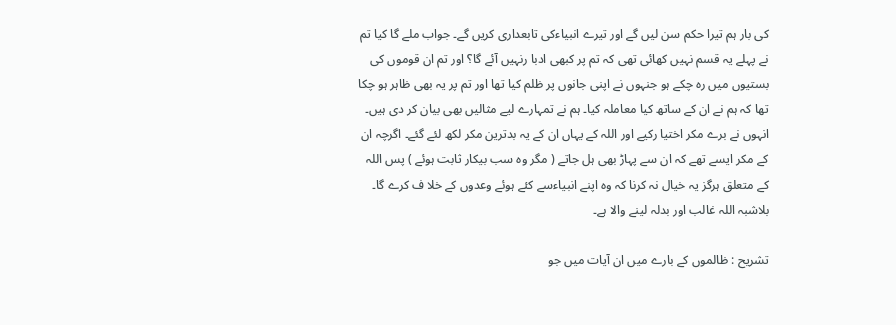کی بار ہم تیرا حکم سن لیں گے اور تیرے انبیاءکی تابعداری کریں گے۔ جواب ملے گا کیا تم نے پہلے یہ قسم نہیں کھائی تھی کہ تم پر کبھی ادبا رنہیں آئے گا؟ اور تم ان قوموں کی بستیوں میں رہ چکے ہو جنہوں نے اپنی جانوں پر ظلم کیا تھا اور تم پر یہ بھی ظاہر ہو چکا تھا کہ ہم نے ان کے ساتھ کیا معاملہ کیا۔ ہم نے تمہارے لیے مثالیں بھی بیان کر دی ہیں۔ انہوں نے برے مکر اختیا رکیے اور اللہ کے یہاں ان کے یہ بدترین مکر لکھ لئے گئے۔ اگرچہ ان کے مکر ایسے تھے کہ ان سے پہاڑ بھی ہل جاتے ( مگر وہ سب بیکار ثابت ہوئے ) پس اللہ کے متعلق ہرگز یہ خیال نہ کرنا کہ وہ اپنے انبیاءسے کئے ہوئے وعدوں کے خلا ف کرے گا۔ بلاشبہ اللہ غالب اور بدلہ لینے والا ہے۔

تشریح : ظالموں کے بارے میں ان آیات میں جو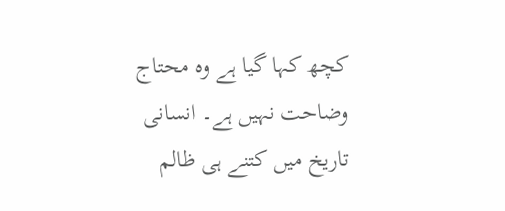کچھ کہا گیا ہے وہ محتاج وضاحت نہیں ہے۔ انسانی تاریخ میں کتنے ہی ظالم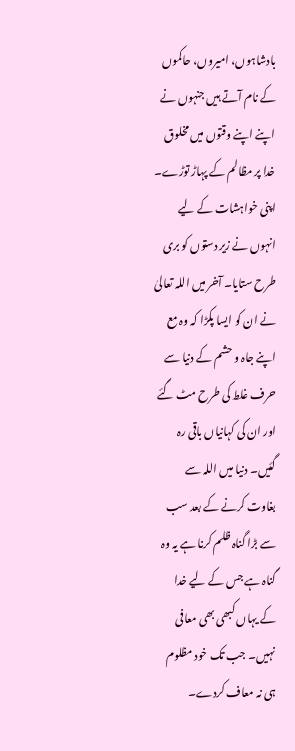بادشاہوں، امیروں، حاکموں کے نام آتے ہیں جنہوں نے اپنے اپنے وقتوں میں مخلوق خدا پر مظالم کے پہاڑ توڑے۔ اپنی خواہشات کے لیے انہوں نے زیر دستوں کو بری طرح ستایا۔ آخر میں اللہ تعالیٰ نے ان کو ایسا پکڑا کہ وہ مع اپنے جاہ و حشم کے دنیا سے حرف غلط کی طرح مٹ گئے اور ان کی کہانیاں باقی رہ گئیں۔ دنیا میں اللہ سے بغاوت کرنے کے بعد سب سے بڑا گناہ ظلم کرنا ہے یہ وہ گناہ ہے جس کے لیے خدا کے یہاں کبھی بھی معافی نہیں۔ جب تک خود مظلوم ہی نہ معاف کردے۔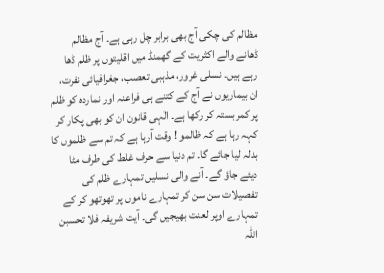مظالم کی چکی آج بھی برابر چل رہی ہے۔ آج مظالم ڈھانے والے اکثریت کے گھمنڈ میں اقلیتوں پر ظلم ڈھا رہے ہیں۔ نسلی غرور، مذہبی تعصب، جغرافیائی نفرت، ان بیماریوں نے آج کے کتنے ہی فراعنہ اور نماردہ کو ظلم پر کمربستہ کر رکھا ہے۔ الٰہی قانون ان کو بھی پکار کر کہہ رہا ہے کہ ظالمو ! وقت آرہا ہے کہ تم سے ظلموں کا بدلہ لیا جائے گا۔ تم دنیا سے حرف غلط کی طرف مٹا دیئے جاؤ گے۔ آنے والی نسلیں تمہارے ظلم کی تفصیلات سن سن کر تمہارے ناموں پر تھوتھو کر کے تمہارے اوپر لعنت بھیجیں گی۔ آیت شریفہ فلا تحسبن اللہ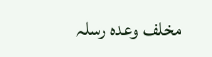مخلف وعدہ رسلہ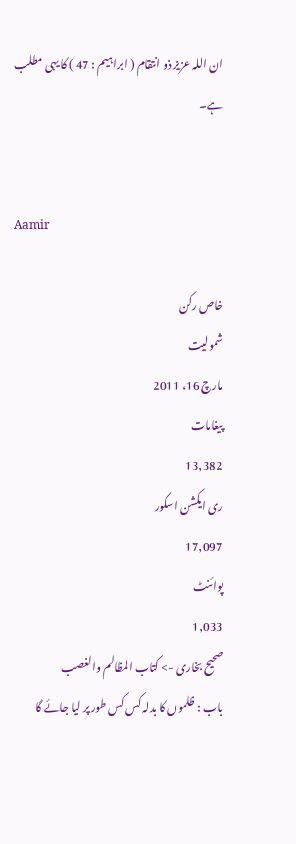ان اللہ عزیز ذو انتقام ( ابراہیم : 47 ) کا یہی مطلب ہے۔


Aamir

خاص رکن
شمولیت
مارچ 16، 2011
پیغامات
13,382
ری ایکشن اسکور
17,097
پوائنٹ
1,033
صحیح بخاری -> کتاب المظالم والغصب
باب : ظلموں کا بدلہ کس کس طور پر لیا جائے گا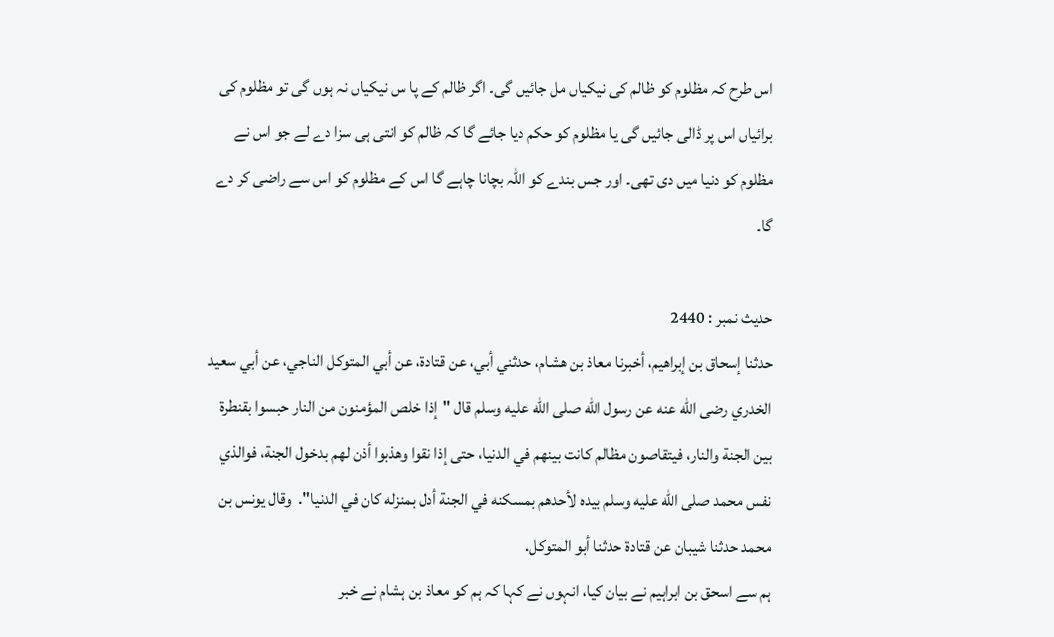اس طرح کہ مظلوم کو ظالم کی نیکیاں مل جائیں گی۔ اگر ظالم کے پا س نیکیاں نہ ہوں گی تو مظلوم کی برائیاں اس پر ڈالی جائیں گی یا مظلوم کو حکم دیا جائے گا کہ ظالم کو انتی ہی سزا دے لے جو اس نے مظلوم کو دنیا میں دی تھی۔ اور جس بندے کو اللہ بچانا چاہے گا اس کے مظلوم کو اس سے راضی کر دے گا۔

حدیث نمبر : 2440
حدثنا إسحاق بن إبراهيم، أخبرنا معاذ بن هشام، حدثني أبي، عن قتادة، عن أبي المتوكل الناجي، عن أبي سعيد الخدري رضى الله عنه عن رسول الله صلى الله عليه وسلم قال "إذا خلص المؤمنون من النار حبسوا بقنطرة بين الجنة والنار، فيتقاصون مظالم كانت بينهم في الدنيا، حتى إذا نقوا وهذبوا أذن لهم بدخول الجنة، فوالذي نفس محمد صلى الله عليه وسلم بيده لأحدهم بمسكنه في الجنة أدل بمنزله كان في الدنيا".  وقال يونس بن محمد حدثنا شيبان عن قتادة حدثنا أبو المتوكل.
ہم سے اسحق بن ابراہیم نے بیان کیا، انہوں نے کہا کہ ہم کو معاذ بن ہشام نے خبر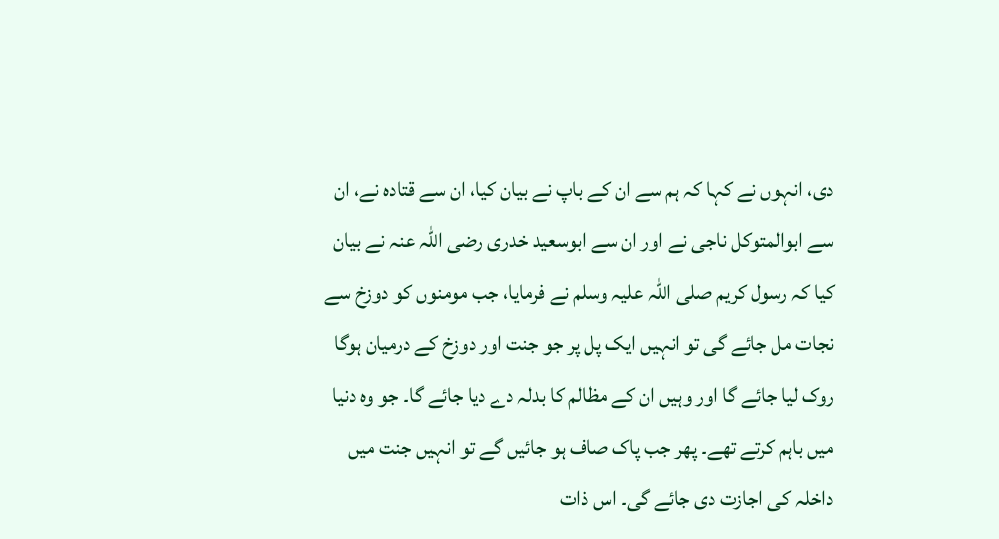دی، انہوں نے کہا کہ ہم سے ان کے باپ نے بیان کیا، ان سے قتادہ نے، ان سے ابوالمتوکل ناجی نے اور ان سے ابوسعید خدری رضی اللہ عنہ نے بیان کیا کہ رسول کریم صلی اللہ علیہ وسلم نے فرمایا، جب مومنوں کو دوزخ سے نجات مل جائے گی تو انہیں ایک پل پر جو جنت اور دوزخ کے درمیان ہوگا روک لیا جائے گا اور وہیں ان کے مظالم کا بدلہ دے دیا جائے گا۔ جو وہ دنیا میں باہم کرتے تھے۔ پھر جب پاک صاف ہو جائیں گے تو انہیں جنت میں داخلہ کی اجازت دی جائے گی۔ اس ذات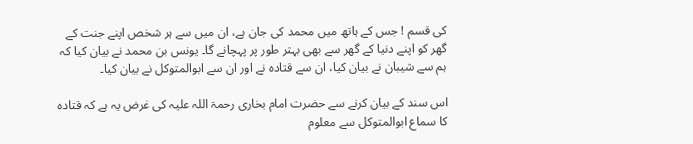کی قسم ! جس کے ہاتھ میں محمد کی جان ہے، ان میں سے ہر شخص اپنے جنت کے گھر کو اپنے دنیا کے گھر سے بھی بہتر طور پر پہچانے گا۔ یونس بن محمد نے بیان کیا کہ ہم سے شیبان نے بیان کیا، ان سے قتادہ نے اور ان سے ابوالمتوکل نے بیان کیا۔

اس سند کے بیان کرنے سے حضرت امام بخاری رحمۃ اللہ علیہ کی غرض یہ ہے کہ قتادہ کا سماع ابوالمتوکل سے معلوم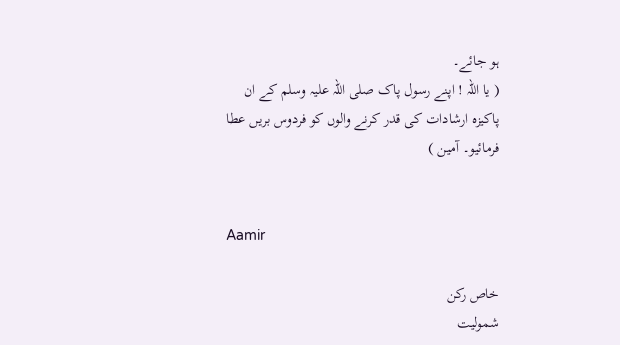ہو جائے۔
( یا اللہ ! اپنے رسول پاک صلی اللہ علیہ وسلم کے ان پاکیزہ ارشادات کی قدر کرنے والوں کو فردوس بریں عطا فرمائیو۔ آمین )


Aamir

خاص رکن
شمولیت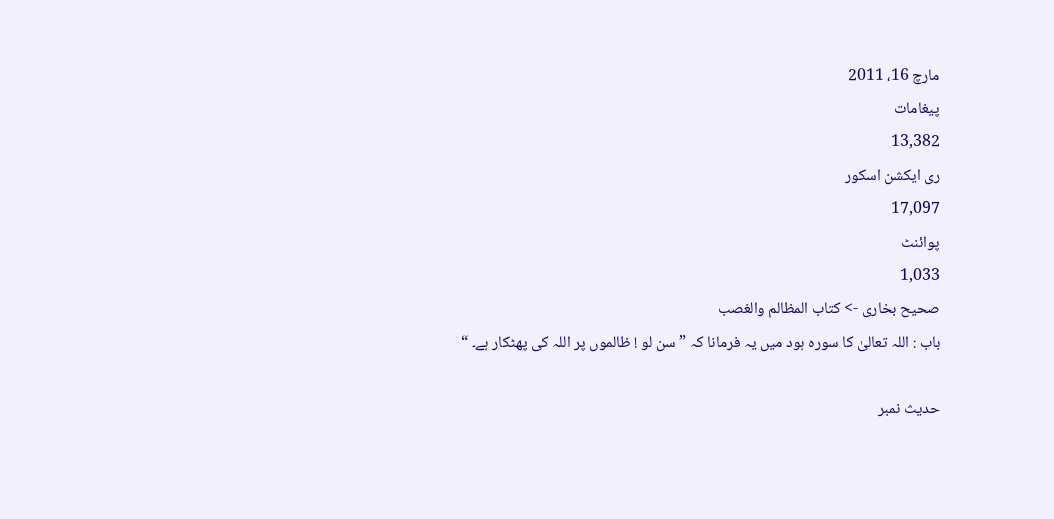مارچ 16، 2011
پیغامات
13,382
ری ایکشن اسکور
17,097
پوائنٹ
1,033
صحیح بخاری -> کتاب المظالم والغصب
باب : اللہ تعالیٰ کا سورہ ہود میں یہ فرمانا کہ ” سن لو ! ظالموں پر اللہ کی پھٹکار ہے۔ “

حدیث نمبر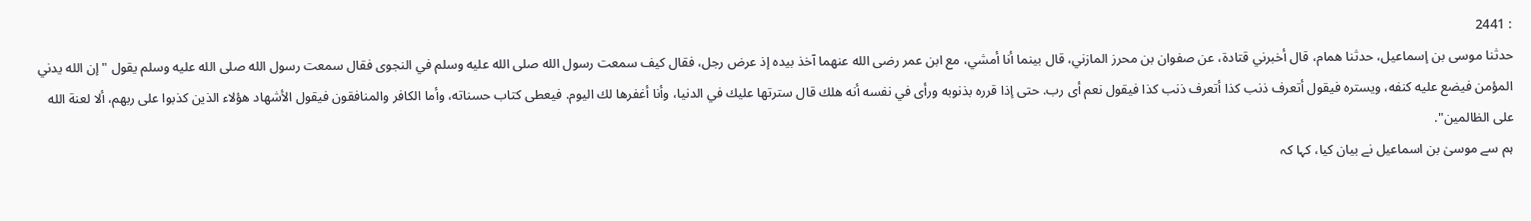: 2441
حدثنا موسى بن إسماعيل، حدثنا همام، قال أخبرني قتادة، عن صفوان بن محرز المازني، قال بينما أنا أمشي، مع ابن عمر رضى الله عنهما آخذ بيده إذ عرض رجل، فقال كيف سمعت رسول الله صلى الله عليه وسلم في النجوى فقال سمعت رسول الله صلى الله عليه وسلم يقول "إن الله يدني المؤمن فيضع عليه كنفه، ويستره فيقول أتعرف ذنب كذا أتعرف ذنب كذا فيقول نعم أى رب. حتى إذا قرره بذنوبه ورأى في نفسه أنه هلك قال سترتها عليك في الدنيا، وأنا أغفرها لك اليوم. فيعطى كتاب حسناته، وأما الكافر والمنافقون فيقول الأشهاد هؤلاء الذين كذبوا على ربهم، ألا لعنة الله على الظالمين".
ہم سے موسیٰ بن اسماعیل نے بیان کیا، کہا کہ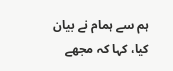ہم سے ہمام نے بیان کیا، کہا کہ مجھے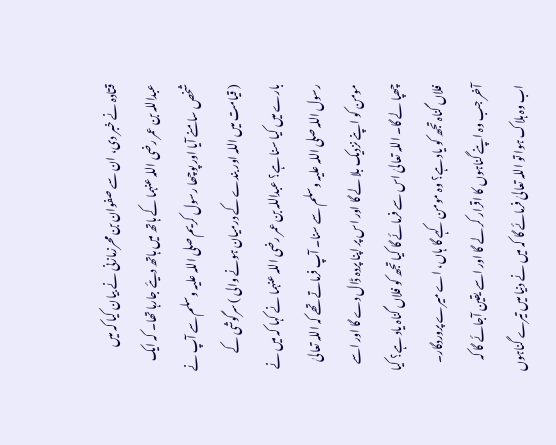قتادہ نے خبر دی، ان سے صفوان بن محرزمازنی نے بیان کیا کہ میں عبداللہ بن عمر رضی اللہ عنہما کے ہاتھ میں ہاتھ دیئے جارہا تھا۔ کہ ایک شخص سامنے آیا اور پوچھا رسول کریم صلی اللہ علیہ وسلم سے آپ نے ( قیامت میں اللہ اور بندے کے درمیان ہونے والی ) سرگوشی کے بارے میں کیا سنا ہے؟ عبداللہ بن عمر رضی اللہ عنہما نے کہا کہ میں نے رسول اللہ صلی اللہ علیہ وسلم سے سنا۔ آپ فرماتے تھے کہ اللہ تعالیٰ مومن کو اپنے نزدیک بلا لے گا اور اس پر اپنا پردہ ڈال دے گا اور اسے چھپا لے گا۔ اللہ تعالیٰ اس سے فرمائے گا کیا تجھ کو فلاں گناہ یاد ہے؟ کیا فلاں گناہ تجھ کو یاد ہے؟ وہ مومن کہے گا ہاں، اے میرے پروردگار۔ آخر جب وہ اپنے گناہوں کا اقرار کر لے گا اور اسے یقین آجائے گا کہ اب وہ ہلاک ہوا تو اللہ تعالیٰ فرمائے گا کہ میں نے دنیا میں تیرے گناہوں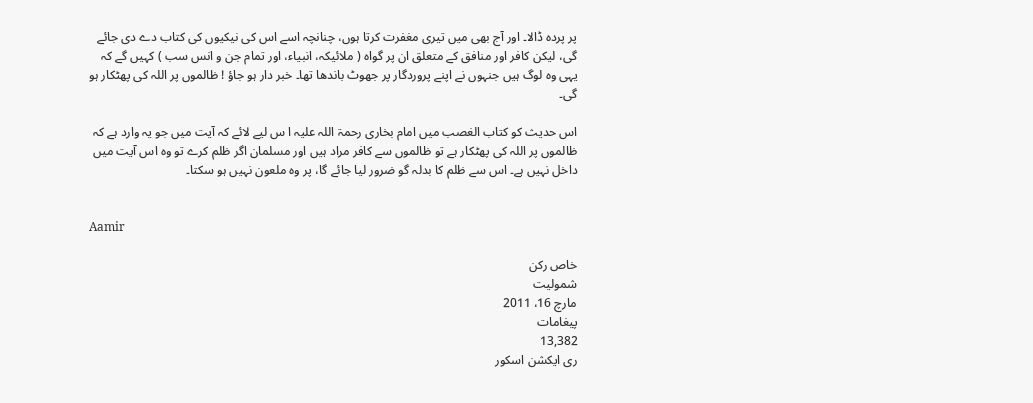پر پردہ ڈالا۔ اور آج بھی میں تیری مغفرت کرتا ہوں، چنانچہ اسے اس کی نیکیوں کی کتاب دے دی جائے گی، لیکن کافر اور منافق کے متعلق ان پر گواہ ( ملائیکہ، انبیاء، اور تمام جن و انس سب ) کہیں گے کہ یہی وہ لوگ ہیں جنہوں نے اپنے پروردگار پر جھوٹ باندھا تھا۔ خبر دار ہو جاؤ ! ظالموں پر اللہ کی پھٹکار ہو گی۔

اس حدیث کو کتاب الغصب میں امام بخاری رحمۃ اللہ علیہ ا س لیے لائے کہ آیت میں جو یہ وارد ہے کہ ظالموں پر اللہ کی پھٹکار ہے تو ظالموں سے کافر مراد ہیں اور مسلمان اگر ظلم کرے تو وہ اس آیت میں داخل نہیں ہے۔ اس سے ظلم کا بدلہ گو ضرور لیا جائے گا، پر وہ ملعون نہیں ہو سکتا۔


Aamir

خاص رکن
شمولیت
مارچ 16، 2011
پیغامات
13,382
ری ایکشن اسکور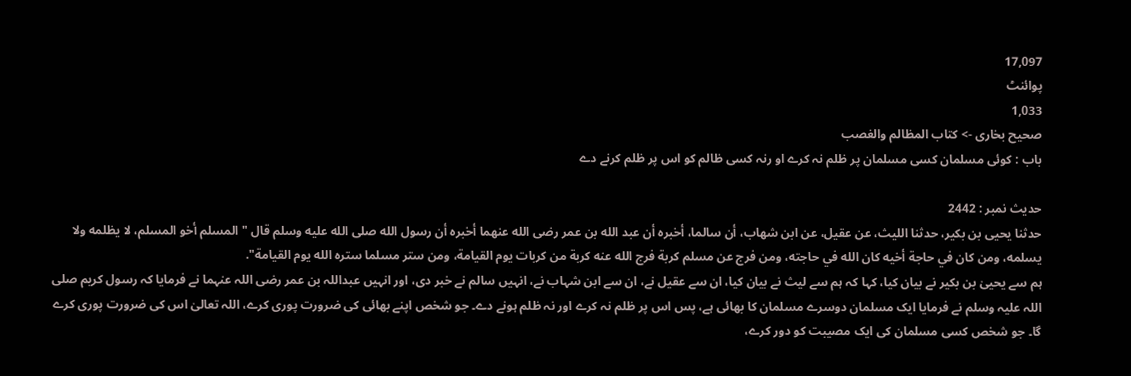17,097
پوائنٹ
1,033
صحیح بخاری -> کتاب المظالم والغصب
باب : کوئی مسلمان کسی مسلمان پر ظلم نہ کرے او رنہ کسی ظالم کو اس پر ظلم کرنے دے

حدیث نمبر : 2442
حدثنا يحيى بن بكير، حدثنا الليث، عن عقيل، عن ابن شهاب، أن سالما، أخبره أن عبد الله بن عمر رضى الله عنهما أخبره أن رسول الله صلى الله عليه وسلم قال "المسلم أخو المسلم، لا يظلمه ولا يسلمه، ومن كان في حاجة أخيه كان الله في حاجته، ومن فرج عن مسلم كربة فرج الله عنه كربة من كربات يوم القيامة، ومن ستر مسلما ستره الله يوم القيامة".
ہم سے یحییٰ بن بکیر نے بیان کیا، کہا کہ ہم سے لیث نے بیان کیا، ان سے عقیل نے، ان سے ابن شہاب نے، انہیں سالم نے خبر دی، اور انہیں عبداللہ بن عمر رضی اللہ عنہما نے فرمایا کہ رسول کریم صلی اللہ علیہ وسلم نے فرمایا ایک مسلمان دوسرے مسلمان کا بھائی ہے، پس اس پر ظلم نہ کرے اور نہ ظلم ہونے دے۔ جو شخص اپنے بھائی کی ضرورت پوری کرے، اللہ تعالیٰ اس کی ضرورت پوری کرے گا۔ جو شخص کسی مسلمان کی ایک مصیبت کو دور کرے،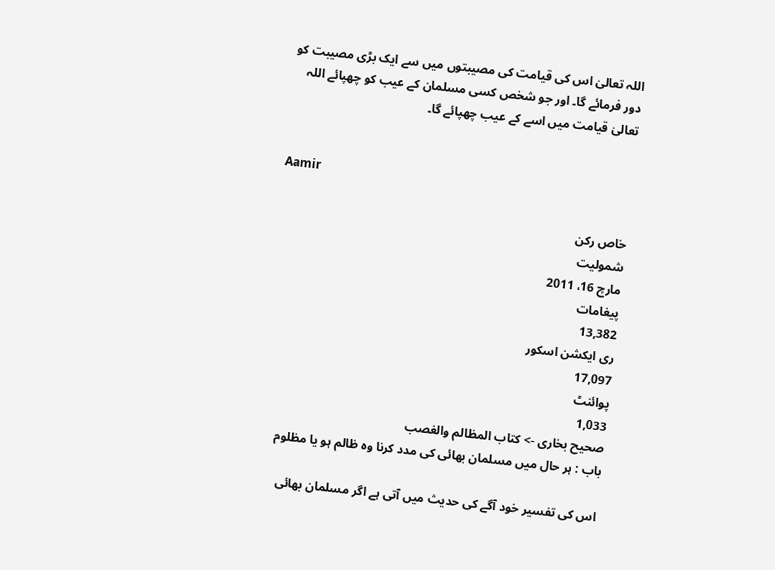اللہ تعالیٰ اس کی قیامت کی مصیبتوں میں سے ایک بڑی مصیبت کو دور فرمائے گا۔ اور جو شخص کسی مسلمان کے عیب کو چھپائے اللہ تعالیٰ قیامت میں اسے کے عیب چھپائے گا۔


Aamir

خاص رکن
شمولیت
مارچ 16، 2011
پیغامات
13,382
ری ایکشن اسکور
17,097
پوائنٹ
1,033
صحیح بخاری -> کتاب المظالم والغصب
باب : ہر حال میں مسلمان بھائی کی مدد کرنا وہ ظالم ہو یا مظلوم

اس کی تفسیر خود آگے کی حدیث میں آتی ہے اگر مسلمان بھائی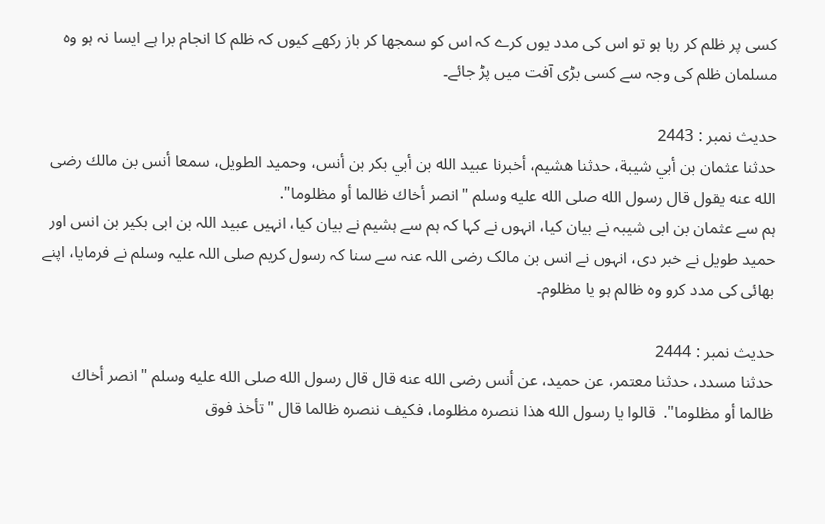کسی پر ظلم کر رہا ہو تو اس کی مدد یوں کرے کہ اس کو سمجھا کر باز رکھے کیوں کہ ظلم کا انجام برا ہے ایسا نہ ہو وہ مسلمان ظلم کی وجہ سے کسی بڑی آفت میں پڑ جائے۔

حدیث نمبر : 2443
حدثنا عثمان بن أبي شيبة، حدثنا هشيم، أخبرنا عبيد الله بن أبي بكر بن أنس، وحميد الطويل، سمعا أنس بن مالك رضى الله عنه يقول قال رسول الله صلى الله عليه وسلم "انصر أخاك ظالما أو مظلوما".
ہم سے عثمان بن ابی شیبہ نے بیان کیا، انہوں نے کہا کہ ہم سے ہشیم نے بیان کیا، انہیں عبید اللہ بن ابی بکیر بن انس اور حمید طویل نے خبر دی، انہوں نے انس بن مالک رضی اللہ عنہ سے سنا کہ رسول کریم صلی اللہ علیہ وسلم نے فرمایا، اپنے بھائی کی مدد کرو وہ ظالم ہو یا مظلوم۔

حدیث نمبر : 2444
حدثنا مسدد، حدثنا معتمر، عن حميد، عن أنس رضى الله عنه قال قال رسول الله صلى الله عليه وسلم "انصر أخاك ظالما أو مظلوما".  قالوا يا رسول الله هذا ننصره مظلوما، فكيف ننصره ظالما قال "تأخذ فوق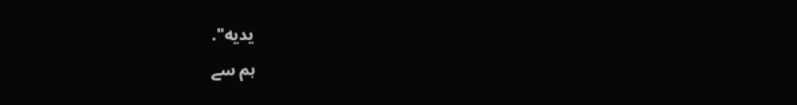يديه".
ہم سے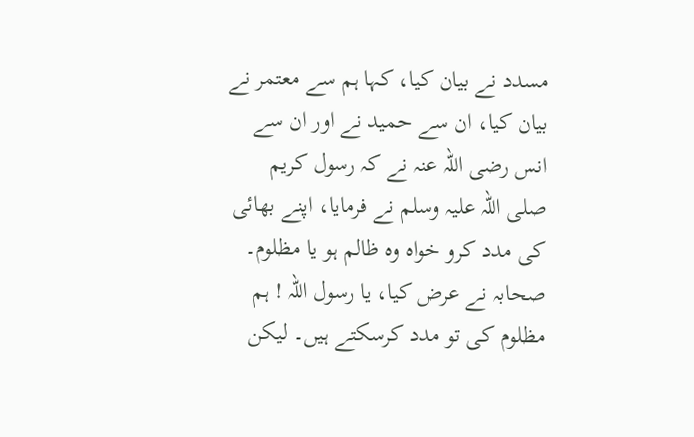مسدد نے بیان کیا، کہا ہم سے معتمر نے بیان کیا، ان سے حمید نے اور ان سے انس رضی اللہ عنہ نے کہ رسول کریم صلی اللہ علیہ وسلم نے فرمایا، اپنے بھائی کی مدد کرو خواہ وہ ظالم ہو یا مظلوم۔ صحابہ نے عرض کیا، یا رسول اللہ ! ہم مظلوم کی تو مدد کرسکتے ہیں۔ لیکن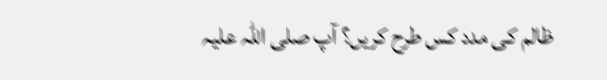ظالم کی مدد کس طرح کریں؟ آپ صلی اللہ علیہ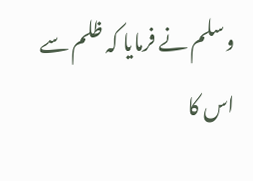وسلم نے فرمایا کہ ظلم سے اس کا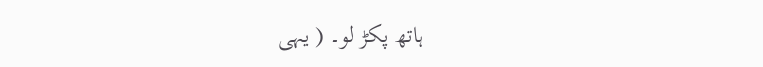ہاتھ پکڑ لو۔ ( یہی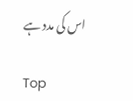اس کی مدد ہے

Top